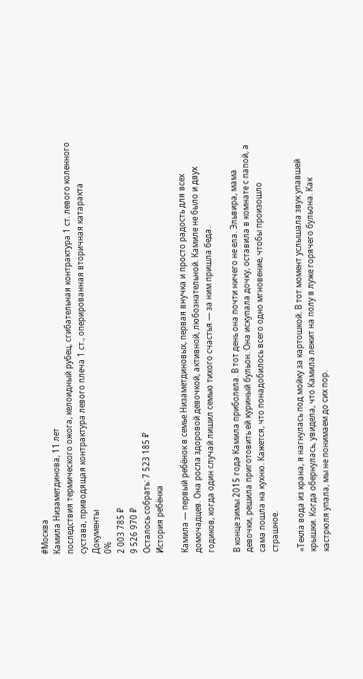#Москва
Камила Низаметдинова, 11 лет
последствия термического ожога, келоидный рубец, сгибательная контрактура 1 ст. левого коленного сустава, приводящая контрактура левого плеча 1 ст., оперированная вторичная катаракта
Документы
0%
2 003 785 ₽
9 526 970 ₽
Осталось собрать: 7 523 185 ₽
История ребёнка

Камила — первый ребёнок в семье Низаметдиновых, первая внучка и просто радость для всех домочадцев. Она росла здоровой девочкой, активной, любознательной. Камиле не было и двух годиков, когда один случай лишил семью тихого счастья — за ним пришла беда.

В конце зимы 2015 года Камила приболела. В тот день она почти ничего не ела. Эльвира, мама девочки, решила приготовить ей куриный бульон. Она искупала дочку, оставила в комнате с папой, а сама пошла на кухню. Кажется, что понадобилось всего одно мгновение, чтобы произошло страшное.

«Текла вода из крана, я нагнулась под мойку за картошкой. В тот момент услышала звук упавшей крышки. Когда обернулась, увидела, что Камила лежит на полу в луже горячего бульона. Как кастрюля упала, мы не понимаем до сих пор.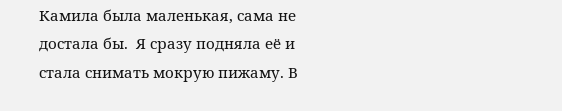Камила была маленькая, сама не достала бы.  Я сразу подняла её и стала снимать мокрую пижаму. В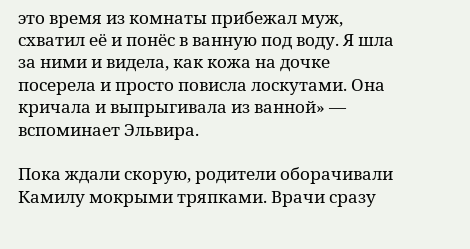это время из комнаты прибежал муж, схватил её и понёс в ванную под воду. Я шла за ними и видела, как кожа на дочке посерела и просто повисла лоскутами. Она кричала и выпрыгивала из ванной» — вспоминает Эльвира.

Пока ждали скорую, родители оборачивали Камилу мокрыми тряпками. Врачи сразу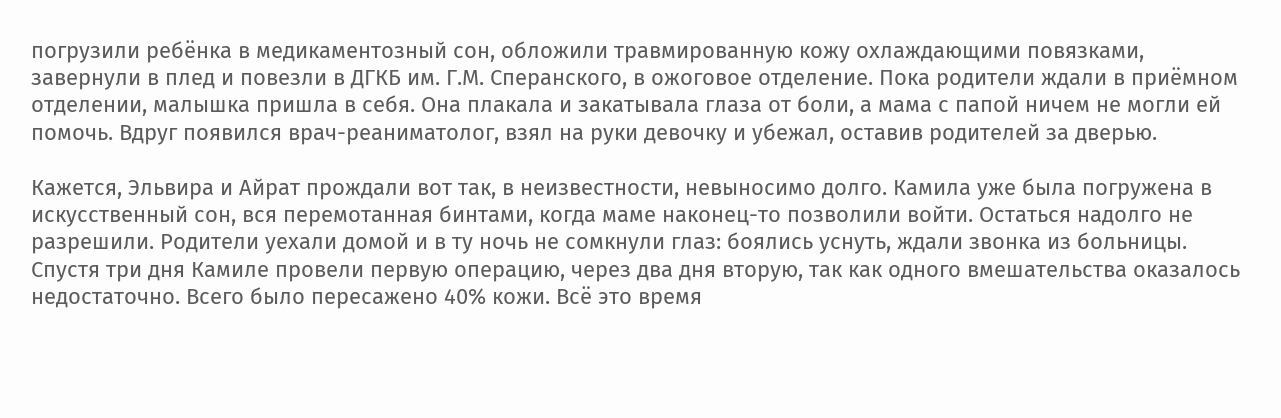погрузили ребёнка в медикаментозный сон, обложили травмированную кожу охлаждающими повязками, завернули в плед и повезли в ДГКБ им. Г.М. Сперанского, в ожоговое отделение. Пока родители ждали в приёмном отделении, малышка пришла в себя. Она плакала и закатывала глаза от боли, а мама с папой ничем не могли ей помочь. Вдруг появился врач-реаниматолог, взял на руки девочку и убежал, оставив родителей за дверью.

Кажется, Эльвира и Айрат прождали вот так, в неизвестности, невыносимо долго. Камила уже была погружена в искусственный сон, вся перемотанная бинтами, когда маме наконец-то позволили войти. Остаться надолго не разрешили. Родители уехали домой и в ту ночь не сомкнули глаз: боялись уснуть, ждали звонка из больницы. Спустя три дня Камиле провели первую операцию, через два дня вторую, так как одного вмешательства оказалось недостаточно. Всего было пересажено 40% кожи. Всё это время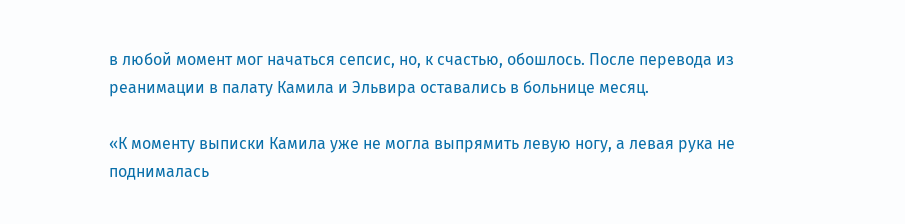в любой момент мог начаться сепсис, но, к счастью, обошлось. После перевода из реанимации в палату Камила и Эльвира оставались в больнице месяц.

«К моменту выписки Камила уже не могла выпрямить левую ногу, а левая рука не поднималась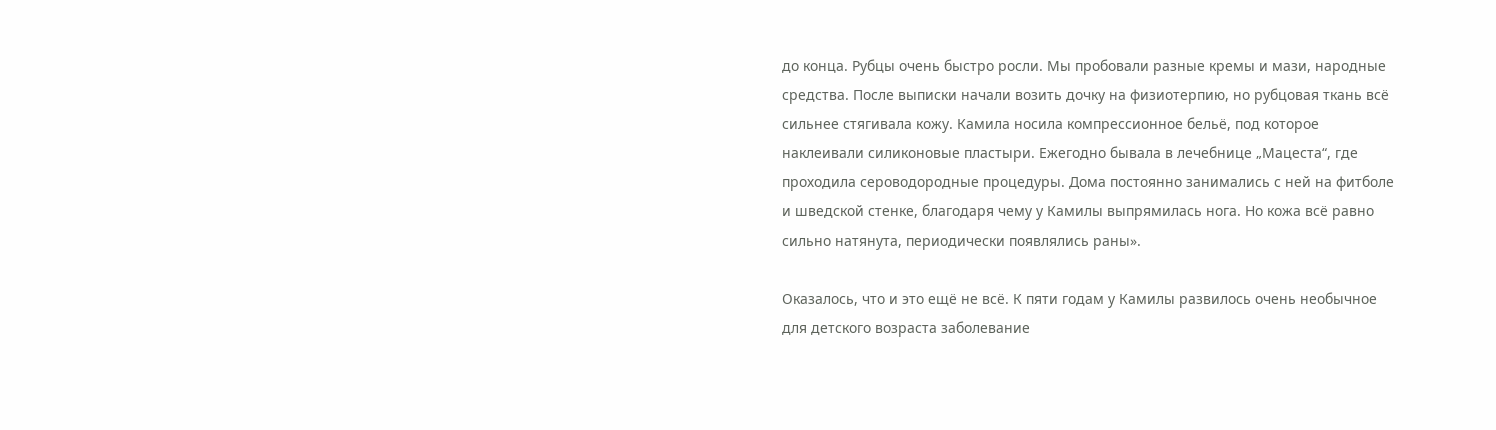до конца. Рубцы очень быстро росли. Мы пробовали разные кремы и мази, народные средства. После выписки начали возить дочку на физиотерпию, но рубцовая ткань всё сильнее стягивала кожу. Камила носила компрессионное бельё, под которое наклеивали силиконовые пластыри. Ежегодно бывала в лечебнице „Мацеста“, где проходила сероводородные процедуры. Дома постоянно занимались с ней на фитболе и шведской стенке, благодаря чему у Камилы выпрямилась нога. Но кожа всё равно сильно натянута, периодически появлялись раны».

Оказалось, что и это ещё не всё. К пяти годам у Камилы развилось очень необычное для детского возраста заболевание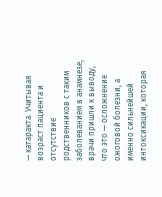— катаракта. Учитывая возраст пациента и отсутствие родственников с таким заболеванием в анамнезе, врачи пришли к выводу, что это — осложнение ожоговой болезни, а именно сильнейшей интоксикации, которая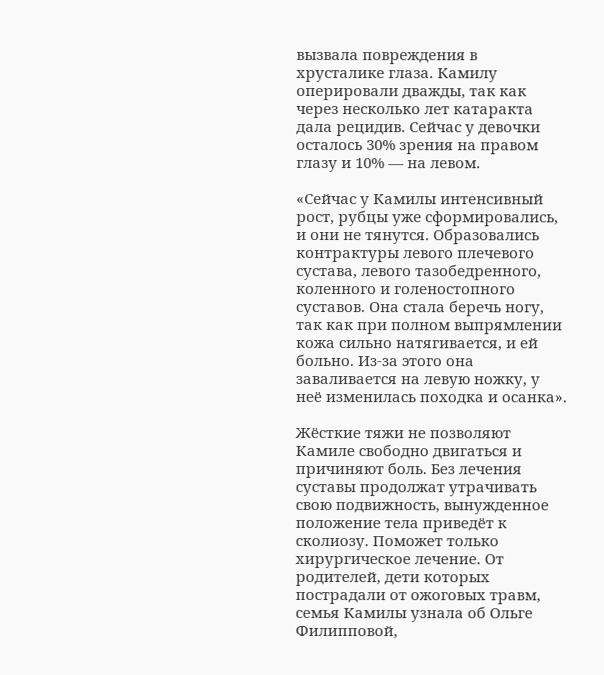вызвала повреждения в хрусталике глаза. Камилу оперировали дважды, так как через несколько лет катаракта дала рецидив. Сейчас у девочки осталось 30% зрения на правом глазу и 10% — на левом.

«Сейчас у Камилы интенсивный рост, рубцы уже сформировались, и они не тянутся. Образовались контрактуры левого плечевого сустава, левого тазобедренного, коленного и голеностопного суставов. Она стала беречь ногу, так как при полном выпрямлении кожа сильно натягивается, и ей больно. Из-за этого она заваливается на левую ножку, у неё изменилась походка и осанка».

Жёсткие тяжи не позволяют Камиле свободно двигаться и причиняют боль. Без лечения суставы продолжат утрачивать свою подвижность, вынужденное положение тела приведёт к сколиозу. Поможет только хирургическое лечение. От родителей, дети которых пострадали от ожоговых травм, семья Камилы узнала об Ольге Филипповой,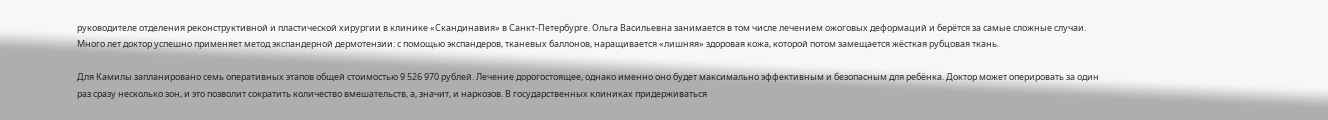руководителе отделения реконструктивной и пластической хирургии в клинике «Скандинавия» в Санкт-Петербурге. Ольга Васильевна занимается в том числе лечением ожоговых деформаций и берётся за самые сложные случаи.  Много лет доктор успешно применяет метод экспандерной дермотензии: с помощью экспандеров, тканевых баллонов, наращивается «лишняя» здоровая кожа, которой потом замещается жёсткая рубцовая ткань.

Для Камилы запланировано семь оперативных этапов общей стоимостью 9 526 970 рублей. Лечение дорогостоящее, однако именно оно будет максимально эффективным и безопасным для ребёнка. Доктор может оперировать за один раз сразу несколько зон, и это позволит сократить количество вмешательств, а, значит, и наркозов. В государственных клиниках придерживаться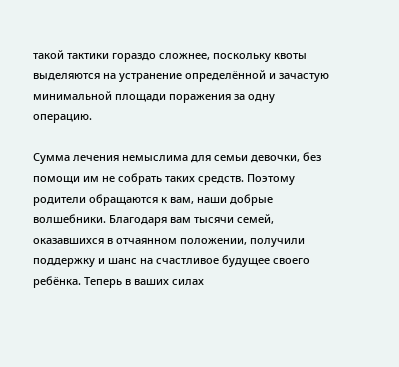такой тактики гораздо сложнее, поскольку квоты выделяются на устранение определённой и зачастую минимальной площади поражения за одну операцию.

Сумма лечения немыслима для семьи девочки, без помощи им не собрать таких средств. Поэтому родители обращаются к вам, наши добрые волшебники. Благодаря вам тысячи семей, оказавшихся в отчаянном положении, получили поддержку и шанс на счастливое будущее своего ребёнка. Теперь в ваших силах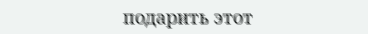подарить этот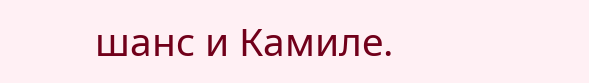шанс и Камиле.